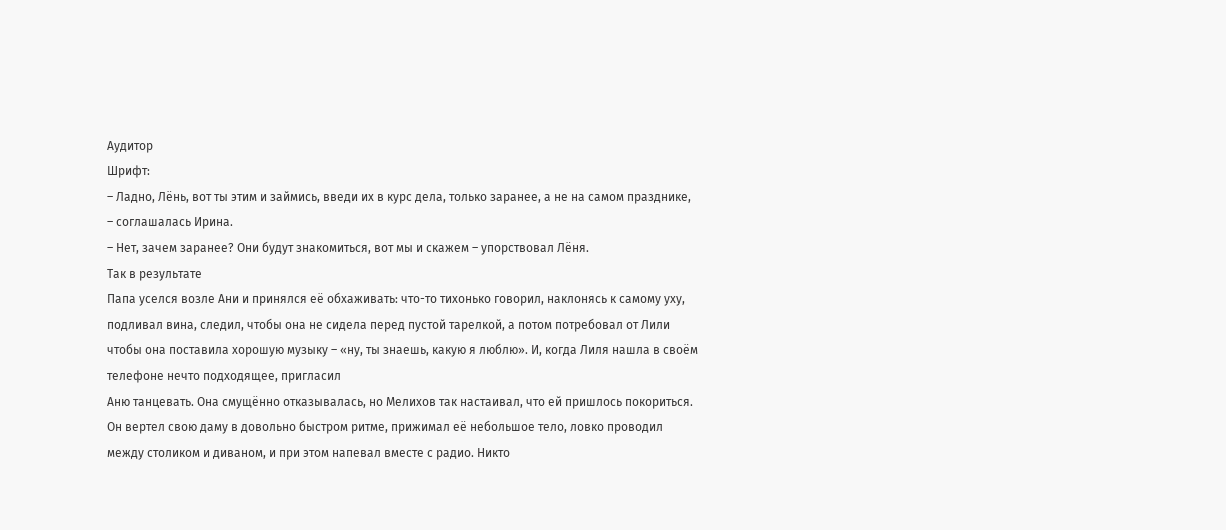Аудитор
Шрифт:
– Ладно, Лёнь, вот ты этим и займись, введи их в курс дела, только заранее, а не на самом празднике, – соглашалась Ирина.
– Нет, зачем заранее? Они будут знакомиться, вот мы и скажем – упорствовал Лёня.
Так в результате
Папа уселся возле Ани и принялся её обхаживать: что-то тихонько говорил, наклонясь к самому уху, подливал вина, следил, чтобы она не сидела перед пустой тарелкой, а потом потребовал от Лили чтобы она поставила хорошую музыку – «ну, ты знаешь, какую я люблю». И, когда Лиля нашла в своём телефоне нечто подходящее, пригласил
Аню танцевать. Она смущённо отказывалась, но Мелихов так настаивал, что ей пришлось покориться. Он вертел свою даму в довольно быстром ритме, прижимал её небольшое тело, ловко проводил между столиком и диваном, и при этом напевал вместе с радио. Никто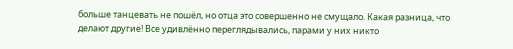больше танцевать не пошёл, но отца это совершенно не смущало. Какая разница, что делают другие! Все удивлённо переглядывались, парами у них никто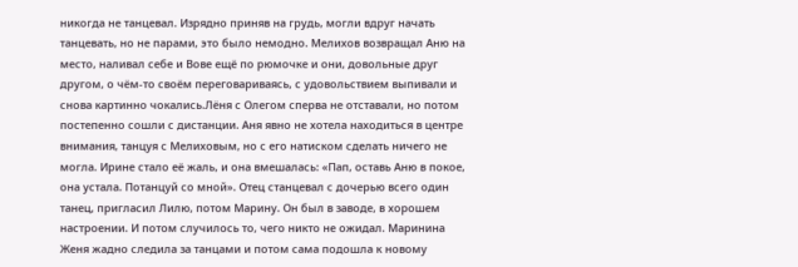никогда не танцевал. Изрядно приняв на грудь, могли вдруг начать танцевать, но не парами, это было немодно. Мелихов возвращал Аню на место, наливал себе и Вове ещё по рюмочке и они, довольные друг другом, о чём-то своём переговариваясь, с удовольствием выпивали и снова картинно чокались.Лёня с Олегом сперва не отставали, но потом постепенно сошли с дистанции. Аня явно не хотела находиться в центре внимания, танцуя с Мелиховым, но с его натиском сделать ничего не могла. Ирине стало её жаль, и она вмешалась: «Пап, оставь Аню в покое, она устала. Потанцуй со мной». Отец станцевал с дочерью всего один танец, пригласил Лилю, потом Марину. Он был в заводе, в хорошем настроении. И потом случилось то, чего никто не ожидал. Маринина Женя жадно следила за танцами и потом сама подошла к новому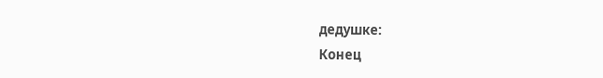дедушке:
Конец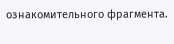ознакомительного фрагмента.